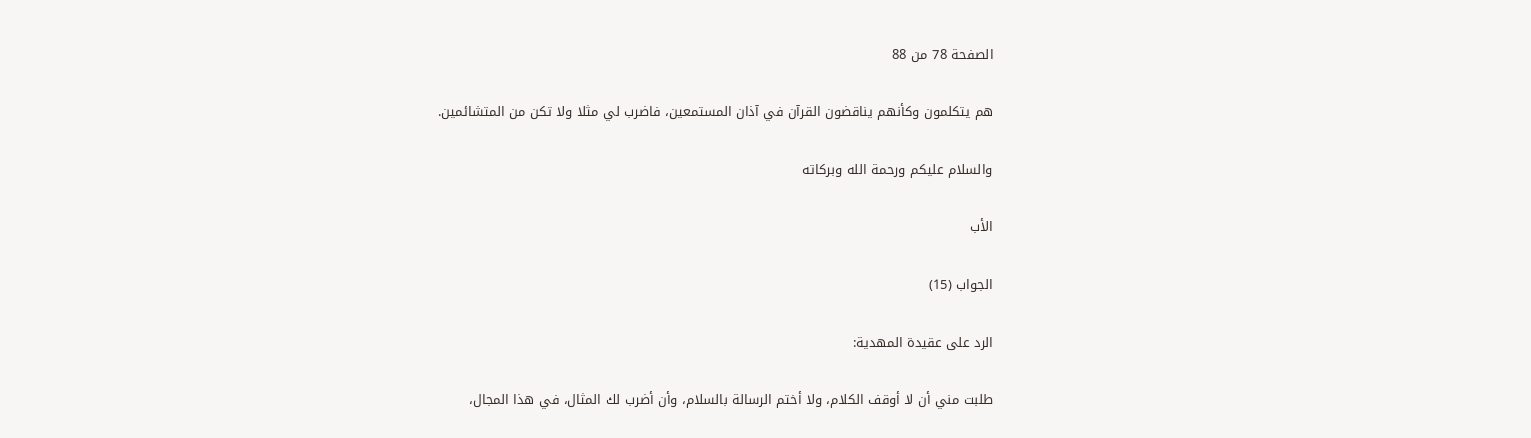الصفحة 78 من 88

هم يتكلمون وكأنهم يناقضون القرآن في آذان المستمعين، فاضرب لي مثلا ولا تكن من المتشائمين.

والسلام عليكم ورحمة الله وبركاته

الأب

الجواب (15)

الرد على عقيدة المهدية:

طلبت مني أن لا أوقف الكلام، ولا أختم الرسالة بالسلام، وأن أضرب لك المثال، في هذا المجال،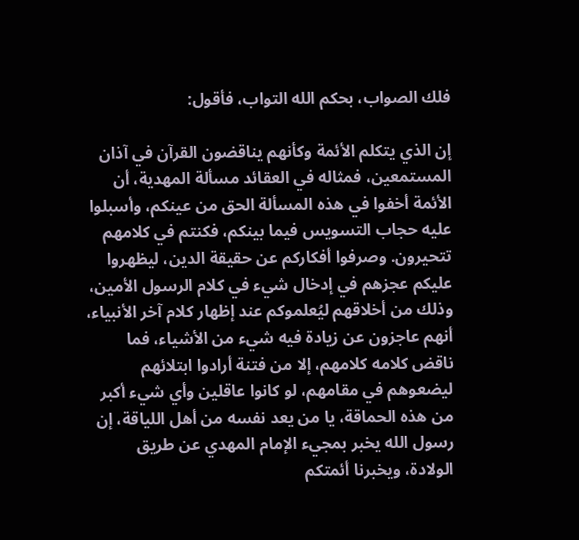فلك الصواب، بحكم الله التواب، فأقول:

إن الذي يتكلم الأئمة وكأنهم يناقضون القرآن في آذان المستمعين، فمثاله في العقائد مسألة المهدية، أن الأئمة أخفوا في هذه المسألة الحق من عينكم، وأسبلوا عليه حجاب التسويس فيما بينكم، فكنتم في كلامهم تتحيرون. وصرفوا أفكاركم عن حقيقة الدين، ليظهروا عليكم عجزهم في إدخال شيء في كلام الرسول الأمين، وذلك من أخلاقهم ليُعلموكم عند إظهار كلام آخر الأنبياء، أنهم عاجزون عن زيادة فيه شيء من الأشياء، فما ناقض كلامه كلامهم، إلا من فتنة أرادوا ابتلائهم ليضعوهم في مقامهم، لو كانوا عاقلين وأي شيء أكبر من هذه الحماقة، يا من يعد نفسه من أهل اللياقة، إن رسول الله يخبر بمجيء الإمام المهدي عن طريق الولادة، ويخبرنا أئمتكم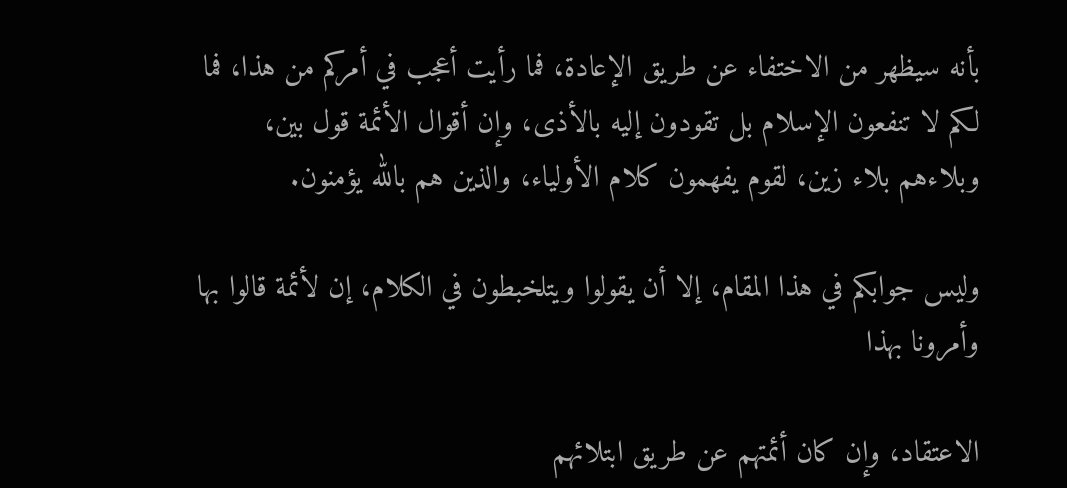بأنه سيظهر من الاختفاء عن طريق الإعادة، فما رأيت أعجب في أمركم من هذا، فما لكم لا تنفعون الإسلام بل تقودون إليه بالأذى، وإن أقوال الأئمة قول بين، وبلاءهم بلاء زين، لقوم يفهمون كلام الأولياء، والذين هم بالله يؤمنون.

وليس جوابكم في هذا المقام، إلا أن يقولوا ويتلخبطون في الكلام، إن لأئمة قالوا بها وأمرونا بهذا

الاعتقاد، وإن كان أئمتهم عن طريق ابتلائهم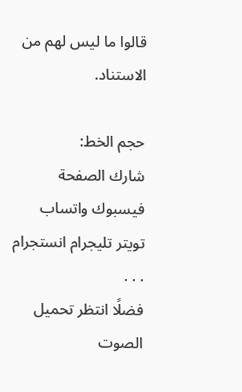قالوا ما ليس لهم من الاستناد.

حجم الخط:
شارك الصفحة
فيسبوك واتساب تويتر تليجرام انستجرام
. . .
فضلًا انتظر تحميل الصوت